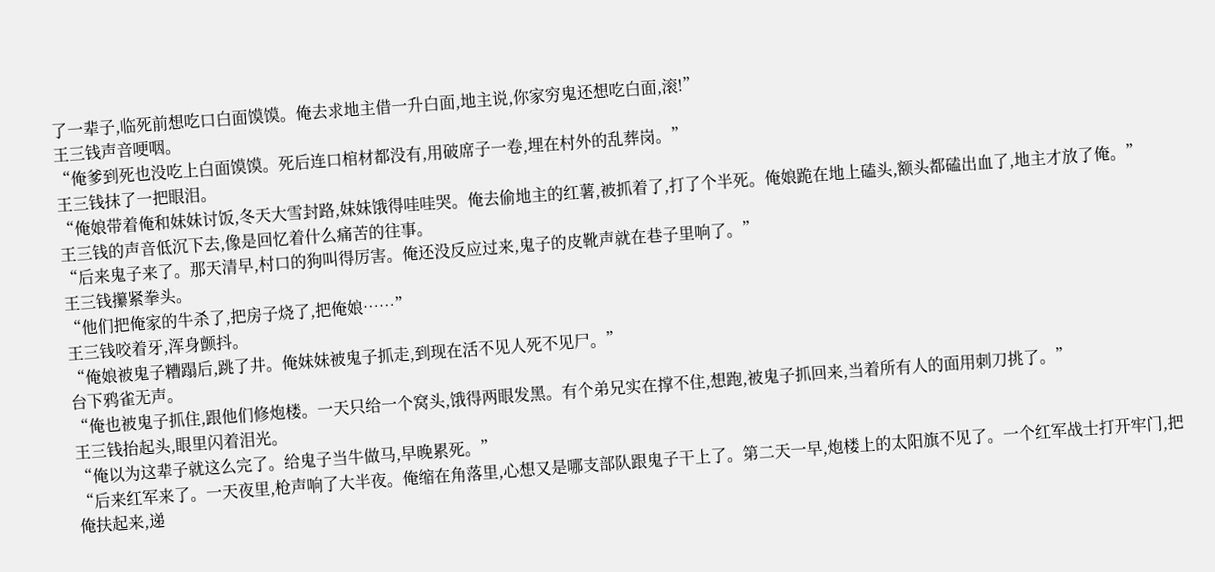了一辈子,临死前想吃口白面馍馍。俺去求地主借一升白面,地主说,你家穷鬼还想吃白面,滚!”
王三钱声音哽咽。
“俺爹到死也没吃上白面馍馍。死后连口棺材都没有,用破席子一卷,埋在村外的乱葬岗。”
王三钱抹了一把眼泪。
“俺娘带着俺和妹妹讨饭,冬天大雪封路,妹妹饿得哇哇哭。俺去偷地主的红薯,被抓着了,打了个半死。俺娘跪在地上磕头,额头都磕出血了,地主才放了俺。”
王三钱的声音低沉下去,像是回忆着什么痛苦的往事。
“后来鬼子来了。那天清早,村口的狗叫得厉害。俺还没反应过来,鬼子的皮靴声就在巷子里响了。”
王三钱攥紧拳头。
“他们把俺家的牛杀了,把房子烧了,把俺娘……”
王三钱咬着牙,浑身颤抖。
“俺娘被鬼子糟蹋后,跳了井。俺妹妹被鬼子抓走,到现在活不见人死不见尸。”
台下鸦雀无声。
“俺也被鬼子抓住,跟他们修炮楼。一天只给一个窝头,饿得两眼发黑。有个弟兄实在撑不住,想跑,被鬼子抓回来,当着所有人的面用刺刀挑了。”
王三钱抬起头,眼里闪着泪光。
“俺以为这辈子就这么完了。给鬼子当牛做马,早晚累死。”
“后来红军来了。一天夜里,枪声响了大半夜。俺缩在角落里,心想又是哪支部队跟鬼子干上了。第二天一早,炮楼上的太阳旗不见了。一个红军战士打开牢门,把俺扶起来,递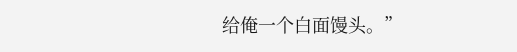给俺一个白面馒头。”